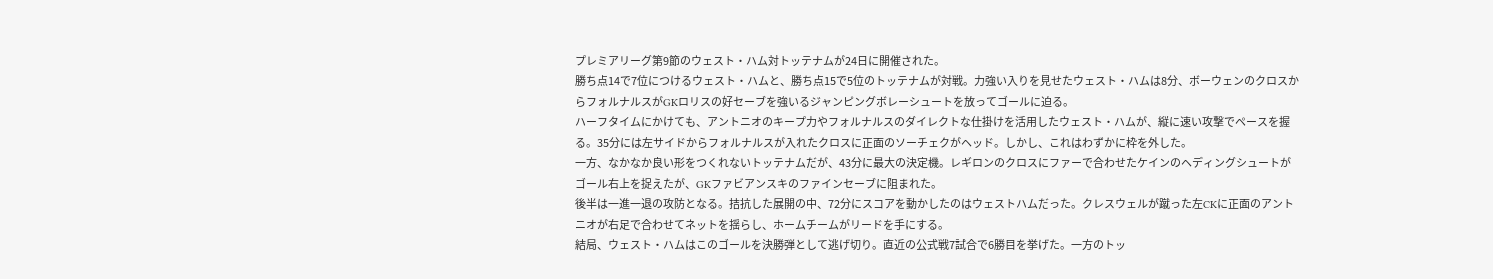プレミアリーグ第9節のウェスト・ハム対トッテナムが24日に開催された。
勝ち点14で7位につけるウェスト・ハムと、勝ち点15で5位のトッテナムが対戦。力強い入りを見せたウェスト・ハムは8分、ボーウェンのクロスからフォルナルスがGKロリスの好セーブを強いるジャンピングボレーシュートを放ってゴールに迫る。
ハーフタイムにかけても、アントニオのキープ力やフォルナルスのダイレクトな仕掛けを活用したウェスト・ハムが、縦に速い攻撃でペースを握る。35分には左サイドからフォルナルスが入れたクロスに正面のソーチェクがヘッド。しかし、これはわずかに枠を外した。
一方、なかなか良い形をつくれないトッテナムだが、43分に最大の決定機。レギロンのクロスにファーで合わせたケインのヘディングシュートがゴール右上を捉えたが、GKファビアンスキのファインセーブに阻まれた。
後半は一進一退の攻防となる。拮抗した展開の中、72分にスコアを動かしたのはウェストハムだった。クレスウェルが蹴った左CKに正面のアントニオが右足で合わせてネットを揺らし、ホームチームがリードを手にする。
結局、ウェスト・ハムはこのゴールを決勝弾として逃げ切り。直近の公式戦7試合で6勝目を挙げた。一方のトッ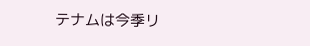テナムは今季リ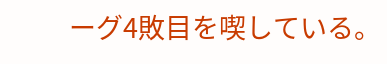ーグ4敗目を喫している。